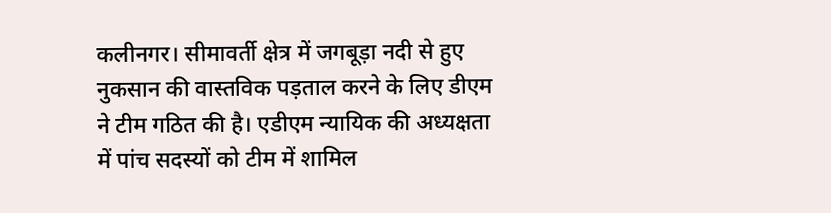कलीनगर। सीमावर्ती क्षेत्र में जगबूड़ा नदी से हुए नुकसान की वास्तविक पड़ताल करने के लिए डीएम ने टीम गठित की है। एडीएम न्यायिक की अध्यक्षता में पांच सदस्यों को टीम में शामिल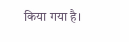किया गया है।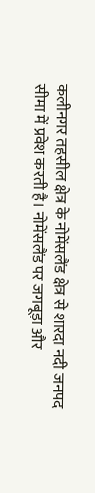कलीनगर तहसील क्षेत्र के नोमेंसलैंड क्षेत्र से शारदा नदी जनपद सीमा में प्रवेश करती है। नोमेंसलैंड पर जगबूड़ा और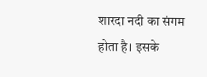शारदा नदी का संगम होता है। इसके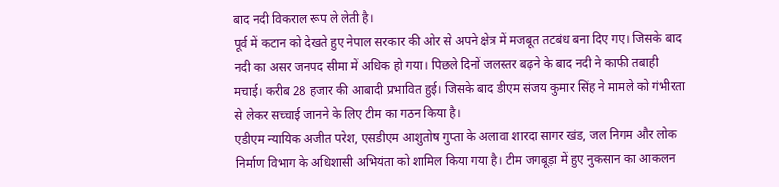बाद नदी विकराल रूप ले लेती है।
पूर्व में कटान को देखते हुए नेपाल सरकार की ओर से अपने क्षेत्र में मजबूत तटबंध बना दिए गए। जिसके बाद नदी का असर जनपद सीमा में अधिक हो गया। पिछले दिनों जलस्तर बढ़ने के बाद नदी ने काफी तबाही मचाई। करीब 28 हजार की आबादी प्रभावित हुई। जिसके बाद डीएम संजय कुमार सिंह ने मामले को गंभीरता से लेकर सच्चाई जानने के लिए टीम का गठन किया है।
एडीएम न्यायिक अजीत परेश, एसडीएम आशुतोष गुप्ता के अलावा शारदा सागर खंड, जल निगम और लोक निर्माण विभाग के अधिशासी अभियंता को शामिल किया गया है। टीम जगबूड़ा में हुए नुकसान का आकलन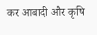कर आबादी और कृषि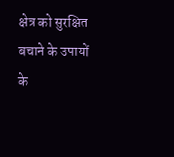क्षेत्र को सुरक्षित बचाने के उपायों के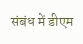संबंध में डीएम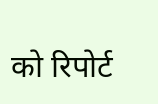को रिपोर्ट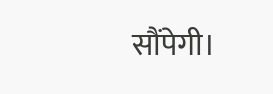सौंपेगी।